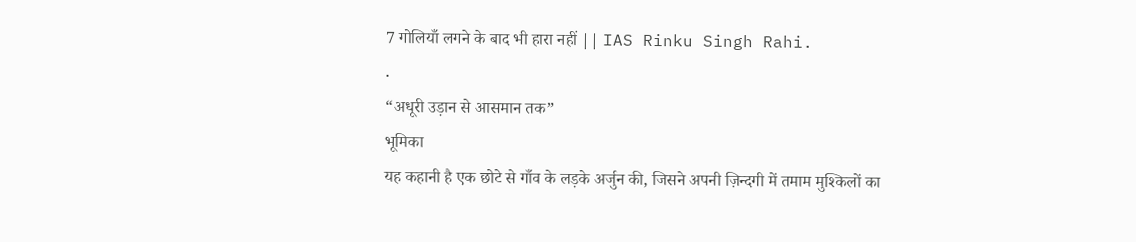7 गोलियाँ लगने के बाद भी हारा नहीं || IAS Rinku Singh Rahi.
.
“अधूरी उड़ान से आसमान तक”
भूमिका
यह कहानी है एक छोटे से गाँव के लड़के अर्जुन की, जिसने अपनी ज़िन्दगी में तमाम मुश्किलों का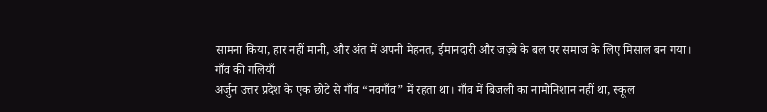सामना किया, हार नहीं मानी, और अंत में अपनी मेहनत, ईमानदारी और जज़्बे के बल पर समाज के लिए मिसाल बन गया।
गाँव की गलियाँ
अर्जुन उत्तर प्रदेश के एक छोटे से गाँव “नवगाँव” में रहता था। गाँव में बिजली का नामोनिशान नहीं था, स्कूल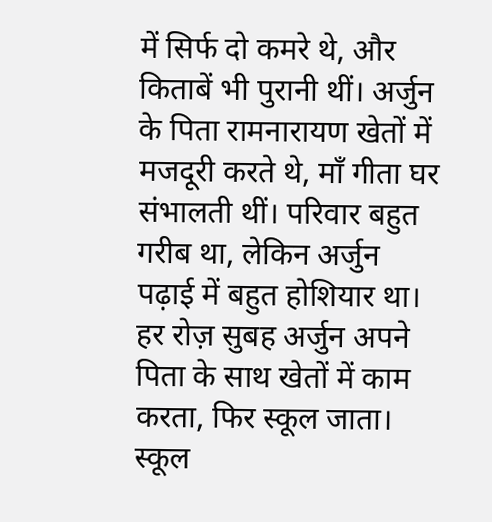में सिर्फ दो कमरे थे, और किताबें भी पुरानी थीं। अर्जुन के पिता रामनारायण खेतों में मजदूरी करते थे, माँ गीता घर संभालती थीं। परिवार बहुत गरीब था, लेकिन अर्जुन पढ़ाई में बहुत होशियार था।
हर रोज़ सुबह अर्जुन अपने पिता के साथ खेतों में काम करता, फिर स्कूल जाता। स्कूल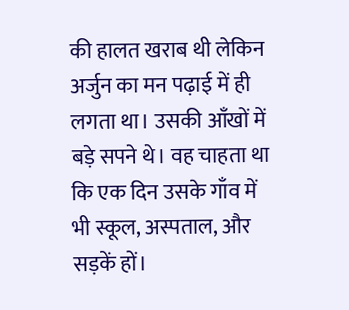की हालत खराब थी लेकिन अर्जुन का मन पढ़ाई में ही लगता था। उसकी आँखों में बड़े सपने थे। वह चाहता था कि एक दिन उसके गाँव में भी स्कूल, अस्पताल, और सड़कें हों।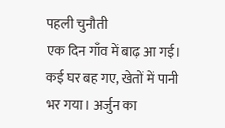पहली चुनौती
एक दिन गाँव में बाढ़ आ गई। कई घर बह गए, खेतों में पानी भर गया। अर्जुन का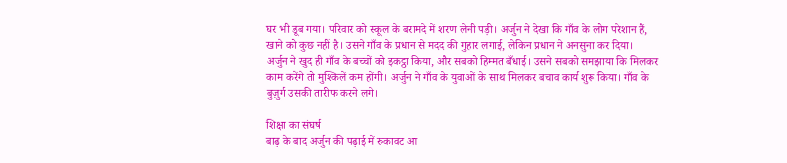घर भी डूब गया। परिवार को स्कूल के बरामदे में शरण लेनी पड़ी। अर्जुन ने देखा कि गाँव के लोग परेशान हैं, खाने को कुछ नहीं है। उसने गाँव के प्रधान से मदद की गुहार लगाई, लेकिन प्रधान ने अनसुना कर दिया।
अर्जुन ने खुद ही गाँव के बच्चों को इकट्ठा किया, और सबको हिम्मत बँधाई। उसने सबको समझाया कि मिलकर काम करेंगे तो मुश्किलें कम होंगी। अर्जुन ने गाँव के युवाओं के साथ मिलकर बचाव कार्य शुरू किया। गाँव के बुज़ुर्ग उसकी तारीफ करने लगे।

शिक्षा का संघर्ष
बाढ़ के बाद अर्जुन की पढ़ाई में रुकावट आ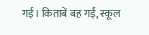गई। किताबें बह गईं, स्कूल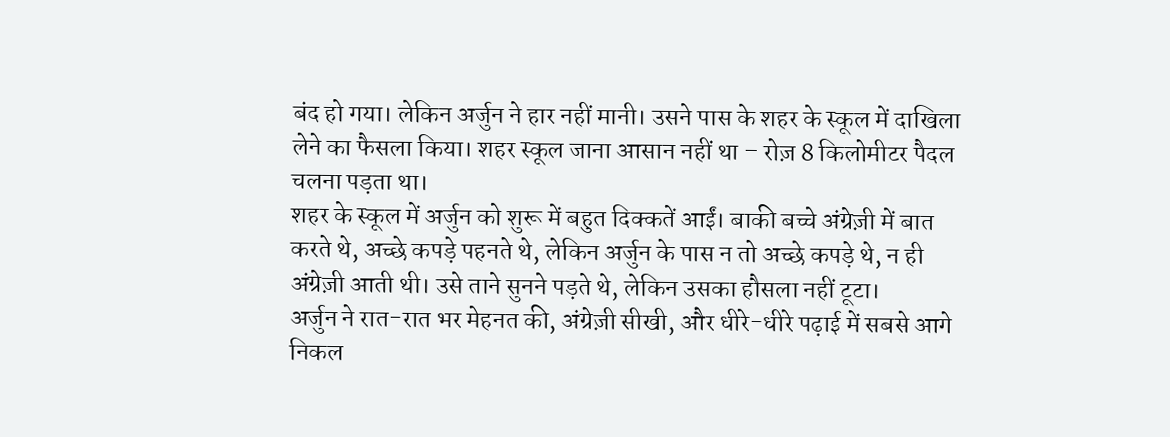बंद हो गया। लेकिन अर्जुन ने हार नहीं मानी। उसने पास के शहर के स्कूल में दाखिला लेने का फैसला किया। शहर स्कूल जाना आसान नहीं था – रोज़ 8 किलोमीटर पैदल चलना पड़ता था।
शहर के स्कूल में अर्जुन को शुरू में बहुत दिक्कतें आईं। बाकी बच्चे अंग्रेज़ी में बात करते थे, अच्छे कपड़े पहनते थे, लेकिन अर्जुन के पास न तो अच्छे कपड़े थे, न ही अंग्रेज़ी आती थी। उसे ताने सुनने पड़ते थे, लेकिन उसका हौसला नहीं टूटा।
अर्जुन ने रात-रात भर मेहनत की, अंग्रेज़ी सीखी, और धीरे-धीरे पढ़ाई में सबसे आगे निकल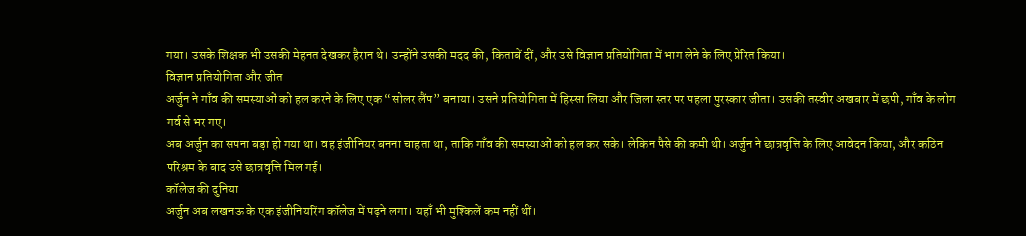गया। उसके शिक्षक भी उसकी मेहनत देखकर हैरान थे। उन्होंने उसकी मदद की, किताबें दीं, और उसे विज्ञान प्रतियोगिता में भाग लेने के लिए प्रेरित किया।
विज्ञान प्रतियोगिता और जीत
अर्जुन ने गाँव की समस्याओं को हल करने के लिए एक “सोलर लैंप” बनाया। उसने प्रतियोगिता में हिस्सा लिया और जिला स्तर पर पहला पुरस्कार जीता। उसकी तस्वीर अखबार में छपी, गाँव के लोग गर्व से भर गए।
अब अर्जुन का सपना बड़ा हो गया था। वह इंजीनियर बनना चाहता था, ताकि गाँव की समस्याओं को हल कर सके। लेकिन पैसे की कमी थी। अर्जुन ने छात्रवृत्ति के लिए आवेदन किया, और कठिन परिश्रम के बाद उसे छात्रवृत्ति मिल गई।
कॉलेज की दुनिया
अर्जुन अब लखनऊ के एक इंजीनियरिंग कॉलेज में पढ़ने लगा। यहाँ भी मुश्किलें कम नहीं थीं।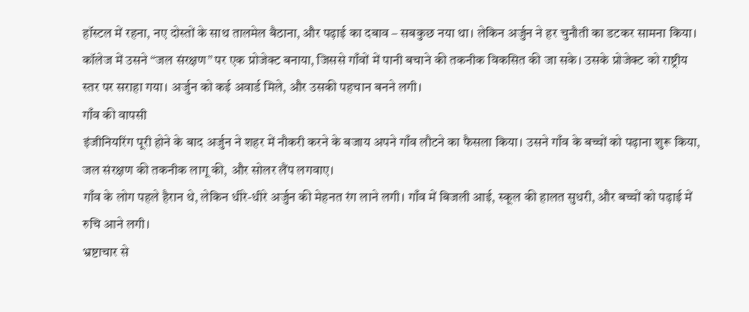हॉस्टल में रहना, नए दोस्तों के साथ तालमेल बैठाना, और पढ़ाई का दबाव – सबकुछ नया था। लेकिन अर्जुन ने हर चुनौती का डटकर सामना किया।
कॉलेज में उसने “जल संरक्षण” पर एक प्रोजेक्ट बनाया, जिससे गाँवों में पानी बचाने की तकनीक विकसित की जा सके। उसके प्रोजेक्ट को राष्ट्रीय स्तर पर सराहा गया। अर्जुन को कई अवार्ड मिले, और उसकी पहचान बनने लगी।
गाँव की वापसी
इंजीनियरिंग पूरी होने के बाद अर्जुन ने शहर में नौकरी करने के बजाय अपने गाँव लौटने का फैसला किया। उसने गाँव के बच्चों को पढ़ाना शुरू किया, जल संरक्षण की तकनीक लागू की, और सोलर लैंप लगवाए।
गाँव के लोग पहले हैरान थे, लेकिन धीरे-धीरे अर्जुन की मेहनत रंग लाने लगी। गाँव में बिजली आई, स्कूल की हालत सुधरी, और बच्चों को पढ़ाई में रुचि आने लगी।
भ्रष्टाचार से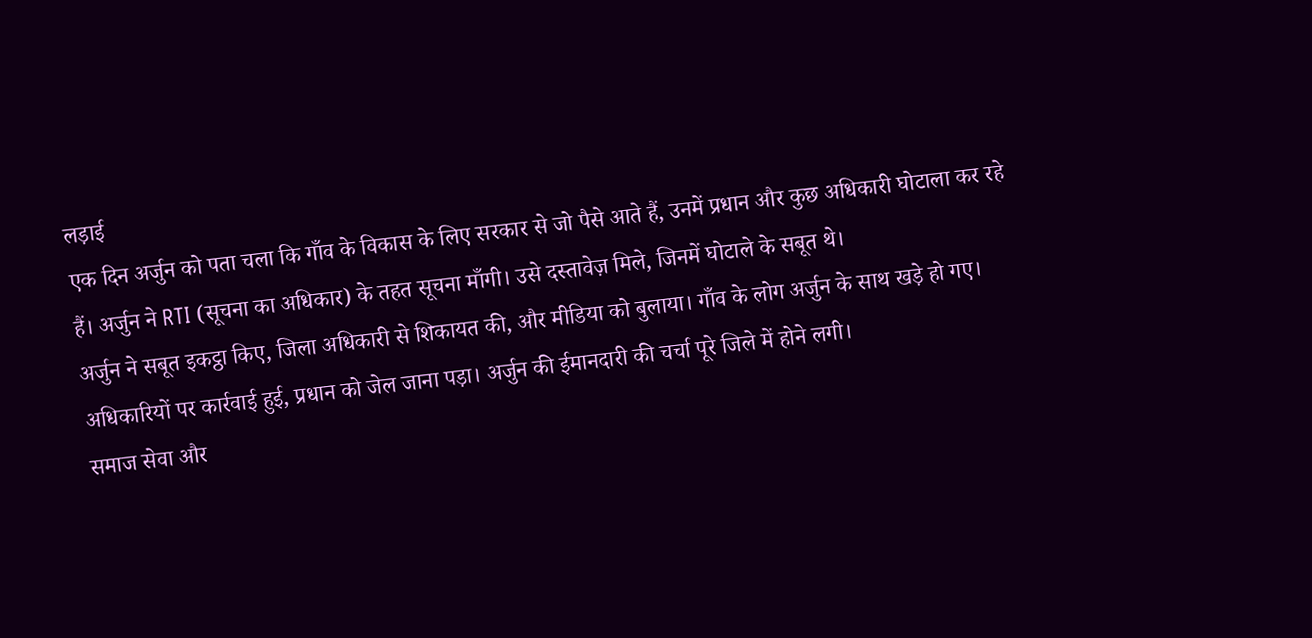लड़ाई
एक दिन अर्जुन को पता चला कि गाँव के विकास के लिए सरकार से जो पैसे आते हैं, उनमें प्रधान और कुछ अधिकारी घोटाला कर रहे हैं। अर्जुन ने RTI (सूचना का अधिकार) के तहत सूचना माँगी। उसे दस्तावेज़ मिले, जिनमें घोटाले के सबूत थे।
अर्जुन ने सबूत इकट्ठा किए, जिला अधिकारी से शिकायत की, और मीडिया को बुलाया। गाँव के लोग अर्जुन के साथ खड़े हो गए। अधिकारियों पर कार्रवाई हुई, प्रधान को जेल जाना पड़ा। अर्जुन की ईमानदारी की चर्चा पूरे जिले में होने लगी।
समाज सेवा और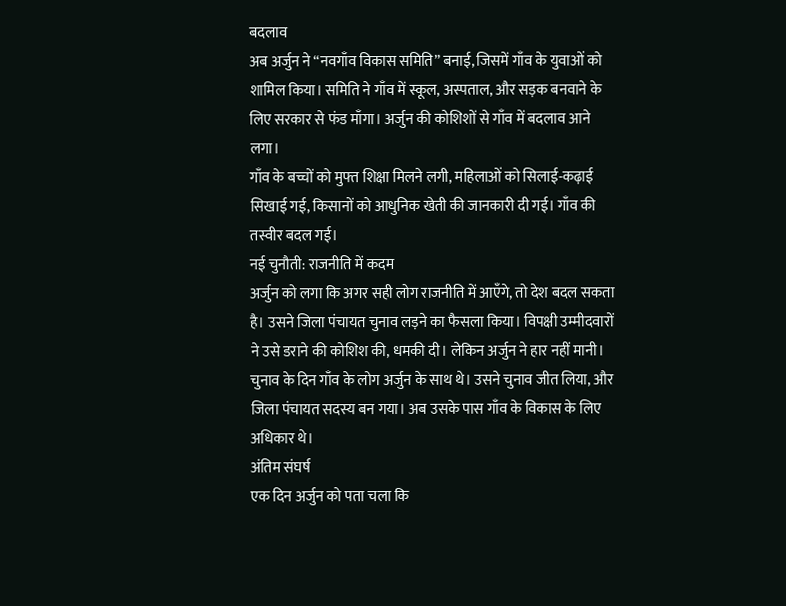बदलाव
अब अर्जुन ने “नवगाँव विकास समिति” बनाई, जिसमें गाँव के युवाओं को शामिल किया। समिति ने गाँव में स्कूल, अस्पताल, और सड़क बनवाने के लिए सरकार से फंड माँगा। अर्जुन की कोशिशों से गाँव में बदलाव आने लगा।
गाँव के बच्चों को मुफ्त शिक्षा मिलने लगी, महिलाओं को सिलाई-कढ़ाई सिखाई गई, किसानों को आधुनिक खेती की जानकारी दी गई। गाँव की तस्वीर बदल गई।
नई चुनौती: राजनीति में कदम
अर्जुन को लगा कि अगर सही लोग राजनीति में आएँगे, तो देश बदल सकता है। उसने जिला पंचायत चुनाव लड़ने का फैसला किया। विपक्षी उम्मीदवारों ने उसे डराने की कोशिश की, धमकी दी। लेकिन अर्जुन ने हार नहीं मानी।
चुनाव के दिन गाँव के लोग अर्जुन के साथ थे। उसने चुनाव जीत लिया, और जिला पंचायत सदस्य बन गया। अब उसके पास गाँव के विकास के लिए अधिकार थे।
अंतिम संघर्ष
एक दिन अर्जुन को पता चला कि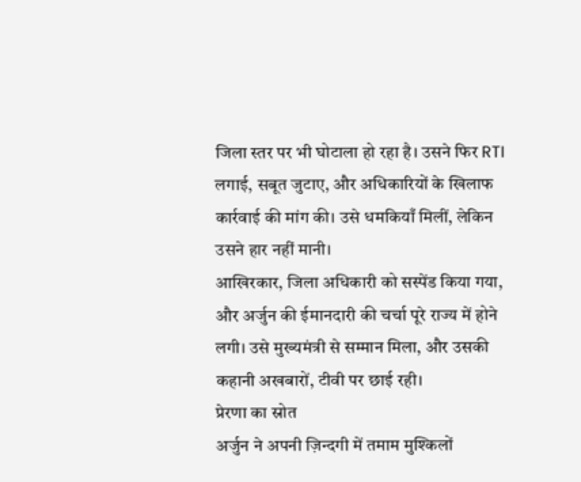जिला स्तर पर भी घोटाला हो रहा है। उसने फिर RTI लगाई, सबूत जुटाए, और अधिकारियों के खिलाफ कार्रवाई की मांग की। उसे धमकियाँ मिलीं, लेकिन उसने हार नहीं मानी।
आखिरकार, जिला अधिकारी को सस्पेंड किया गया, और अर्जुन की ईमानदारी की चर्चा पूरे राज्य में होने लगी। उसे मुख्यमंत्री से सम्मान मिला, और उसकी कहानी अखबारों, टीवी पर छाई रही।
प्रेरणा का स्रोत
अर्जुन ने अपनी ज़िन्दगी में तमाम मुश्किलों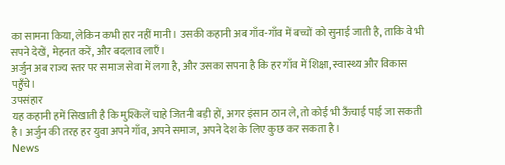का सामना किया, लेकिन कभी हार नहीं मानी। उसकी कहानी अब गाँव-गाँव में बच्चों को सुनाई जाती है, ताकि वे भी सपने देखें, मेहनत करें, और बदलाव लाएँ।
अर्जुन अब राज्य स्तर पर समाज सेवा में लगा है, और उसका सपना है कि हर गाँव में शिक्षा, स्वास्थ्य और विकास पहुँचे।
उपसंहार
यह कहानी हमें सिखाती है कि मुश्किलें चाहे जितनी बड़ी हों, अगर इंसान ठान ले, तो कोई भी ऊँचाई पाई जा सकती है। अर्जुन की तरह हर युवा अपने गाँव, अपने समाज, अपने देश के लिए कुछ कर सकता है।
News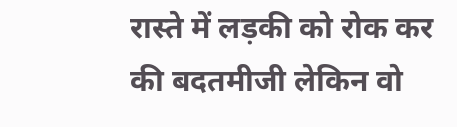रास्ते में लड़की को रोक कर की बदतमीजी लेकिन वो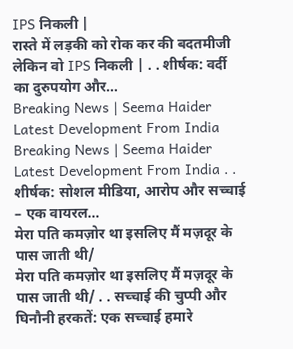IPS निकली |
रास्ते में लड़की को रोक कर की बदतमीजी लेकिन वो IPS निकली | . . शीर्षक: वर्दी का दुरुपयोग और…
Breaking News | Seema Haider Latest Development From India
Breaking News | Seema Haider Latest Development From India . . शीर्षक: सोशल मीडिया, आरोप और सच्चाई – एक वायरल…
मेरा पति कमज़ोर था इसलिए मैं मज़दूर के पास जाती थी/
मेरा पति कमज़ोर था इसलिए मैं मज़दूर के पास जाती थी/ . . सच्चाई की चुप्पी और घिनौनी हरकतें: एक सच्चाई हमारे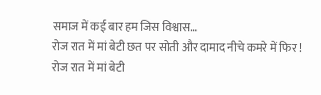समाज में कई बार हम जिस विश्वास…
रोज रात में मां बेटी छत पर सोती और दामाद नीचे कमरे में फिर !
रोज रात में मां बेटी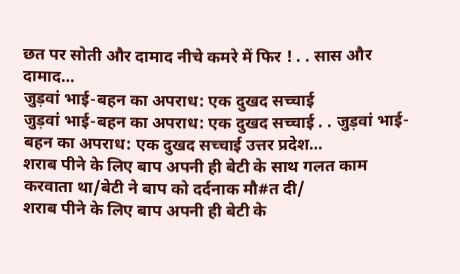छत पर सोती और दामाद नीचे कमरे में फिर ! . . सास और दामाद…
जुड़वां भाई-बहन का अपराध: एक दुखद सच्चाई
जुड़वां भाई-बहन का अपराध: एक दुखद सच्चाई . . जुड़वां भाई-बहन का अपराध: एक दुखद सच्चाई उत्तर प्रदेश…
शराब पीने के लिए बाप अपनी ही बेटी के साथ गलत काम करवाता था/बेटी ने बाप को दर्दनाक मौ#त दी/
शराब पीने के लिए बाप अपनी ही बेटी के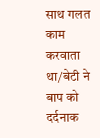साथ गलत काम करवाता था/बेटी ने बाप को दर्दनाक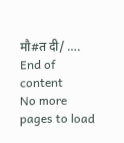मौ#त दी/ ….
End of content
No more pages to load